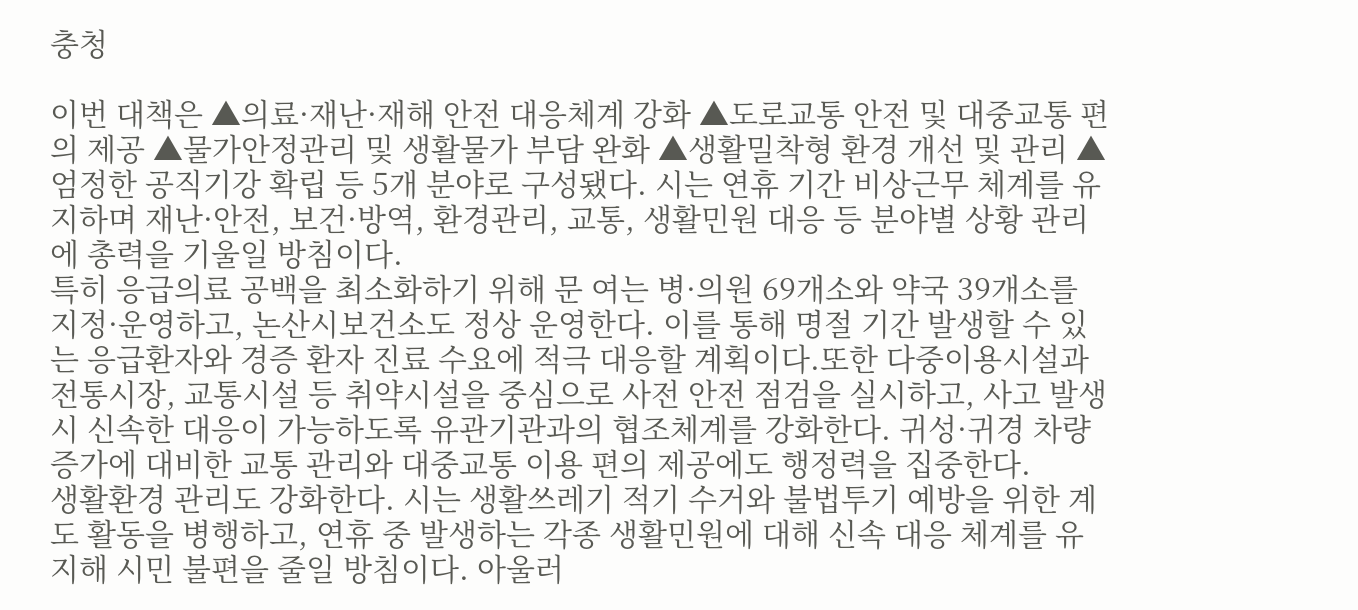충청

이번 대책은 ▲의료·재난·재해 안전 대응체계 강화 ▲도로교통 안전 및 대중교통 편의 제공 ▲물가안정관리 및 생활물가 부담 완화 ▲생활밀착형 환경 개선 및 관리 ▲엄정한 공직기강 확립 등 5개 분야로 구성됐다. 시는 연휴 기간 비상근무 체계를 유지하며 재난·안전, 보건·방역, 환경관리, 교통, 생활민원 대응 등 분야별 상황 관리에 총력을 기울일 방침이다.
특히 응급의료 공백을 최소화하기 위해 문 여는 병·의원 69개소와 약국 39개소를 지정·운영하고, 논산시보건소도 정상 운영한다. 이를 통해 명절 기간 발생할 수 있는 응급환자와 경증 환자 진료 수요에 적극 대응할 계획이다.또한 다중이용시설과 전통시장, 교통시설 등 취약시설을 중심으로 사전 안전 점검을 실시하고, 사고 발생 시 신속한 대응이 가능하도록 유관기관과의 협조체계를 강화한다. 귀성·귀경 차량 증가에 대비한 교통 관리와 대중교통 이용 편의 제공에도 행정력을 집중한다.
생활환경 관리도 강화한다. 시는 생활쓰레기 적기 수거와 불법투기 예방을 위한 계도 활동을 병행하고, 연휴 중 발생하는 각종 생활민원에 대해 신속 대응 체계를 유지해 시민 불편을 줄일 방침이다. 아울러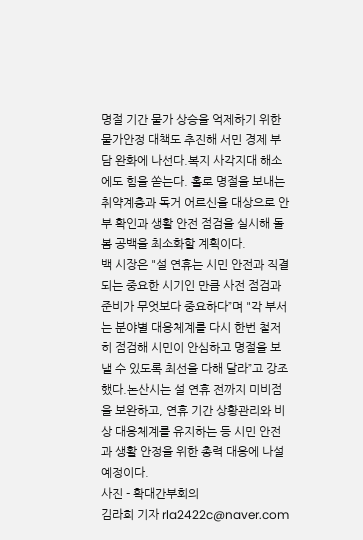명절 기간 물가 상승을 억제하기 위한 물가안정 대책도 추진해 서민 경제 부담 완화에 나선다.복지 사각지대 해소에도 힘을 쏟는다. 홀로 명절을 보내는 취약계층과 독거 어르신을 대상으로 안부 확인과 생활 안전 점검을 실시해 돌봄 공백을 최소화할 계획이다.
백 시장은 "설 연휴는 시민 안전과 직결되는 중요한 시기인 만큼 사전 점검과 준비가 무엇보다 중요하다”며 "각 부서는 분야별 대응체계를 다시 한번 철저히 점검해 시민이 안심하고 명절을 보낼 수 있도록 최선을 다해 달라”고 강조했다.논산시는 설 연휴 전까지 미비점을 보완하고, 연휴 기간 상황관리와 비상 대응체계를 유지하는 등 시민 안전과 생활 안정을 위한 총력 대응에 나설 예정이다.
사진 - 확대간부회의
김라희 기자 rla2422c@naver.com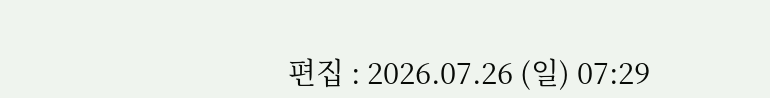편집 : 2026.07.26 (일) 07:29